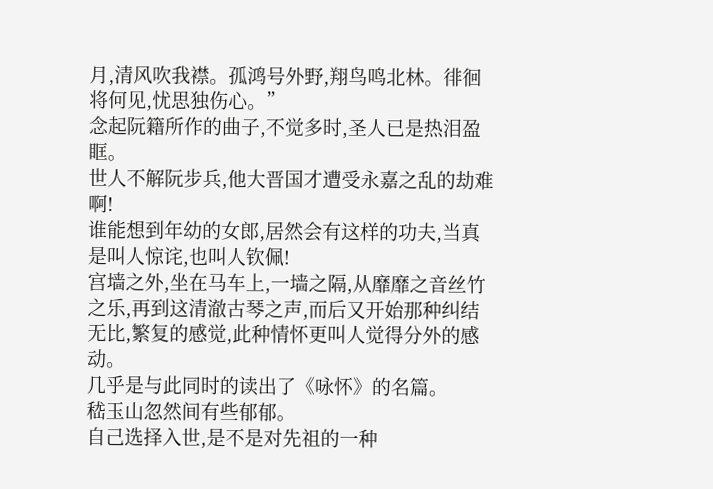月,清风吹我襟。孤鸿号外野,翔鸟鸣北林。徘徊将何见,忧思独伤心。”
念起阮籍所作的曲子,不觉多时,圣人已是热泪盈眶。
世人不解阮步兵,他大晋国才遭受永嘉之乱的劫难啊!
谁能想到年幼的女郎,居然会有这样的功夫,当真是叫人惊诧,也叫人钦佩!
宫墙之外,坐在马车上,一墙之隔,从靡靡之音丝竹之乐,再到这清澈古琴之声,而后又开始那种纠结无比,繁复的感觉,此种情怀更叫人觉得分外的感动。
几乎是与此同时的读出了《咏怀》的名篇。
嵇玉山忽然间有些郁郁。
自己选择入世,是不是对先祖的一种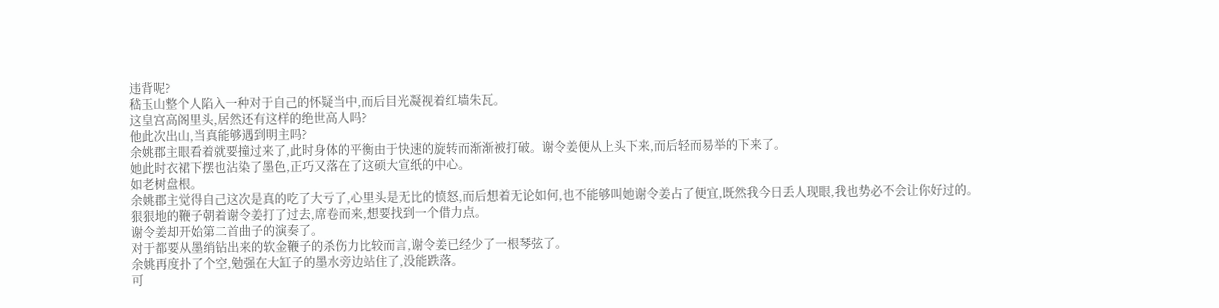违背呢?
嵇玉山整个人陷入一种对于自己的怀疑当中,而后目光凝视着红墙朱瓦。
这皇宫高阁里头,居然还有这样的绝世高人吗?
他此次出山,当真能够遇到明主吗?
余姚郡主眼看着就要撞过来了,此时身体的平衡由于快速的旋转而渐渐被打破。谢令姜便从上头下来,而后轻而易举的下来了。
她此时衣裙下摆也沾染了墨色,正巧又落在了这硕大宣纸的中心。
如老树盘根。
余姚郡主觉得自己这次是真的吃了大亏了,心里头是无比的愤怒,而后想着无论如何,也不能够叫她谢令姜占了便宜,既然我今日丢人现眼,我也势必不会让你好过的。
狠狠地的鞭子朝着谢令姜打了过去,席卷而来,想要找到一个借力点。
谢令姜却开始第二首曲子的演奏了。
对于都要从墨绡钻出来的软金鞭子的杀伤力比较而言,谢令姜已经少了一根琴弦了。
余姚再度扑了个空,勉强在大缸子的墨水旁边站住了,没能跌落。
可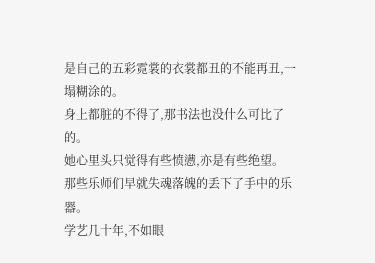是自己的五彩霓裳的衣裳都丑的不能再丑,一塌糊涂的。
身上都脏的不得了,那书法也没什么可比了的。
她心里头只觉得有些愤懑,亦是有些绝望。
那些乐师们早就失魂落魄的丢下了手中的乐器。
学艺几十年,不如眼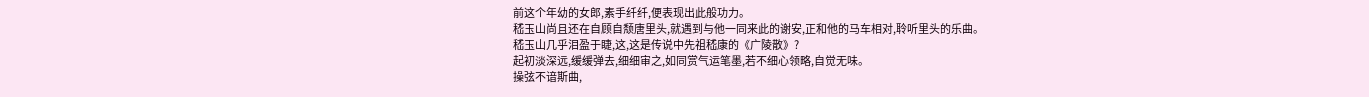前这个年幼的女郎,素手纤纤,便表现出此般功力。
嵇玉山尚且还在自顾自颓唐里头,就遇到与他一同来此的谢安,正和他的马车相对,聆听里头的乐曲。
嵇玉山几乎泪盈于睫,这,这是传说中先祖嵇康的《广陵散》?
起初淡深远,缓缓弹去,细细审之,如同赏气运笔墨,若不细心领略,自觉无味。
操弦不谙斯曲,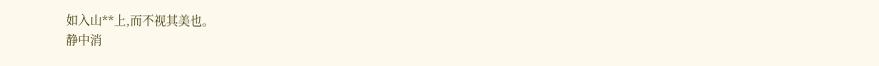如入山**上,而不视其美也。
静中消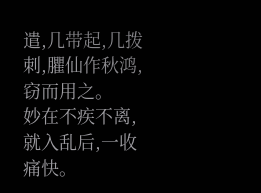遣,几带起,几拨刺,臞仙作秋鸿,窃而用之。
妙在不疾不离,就入乱后,一收痛快。